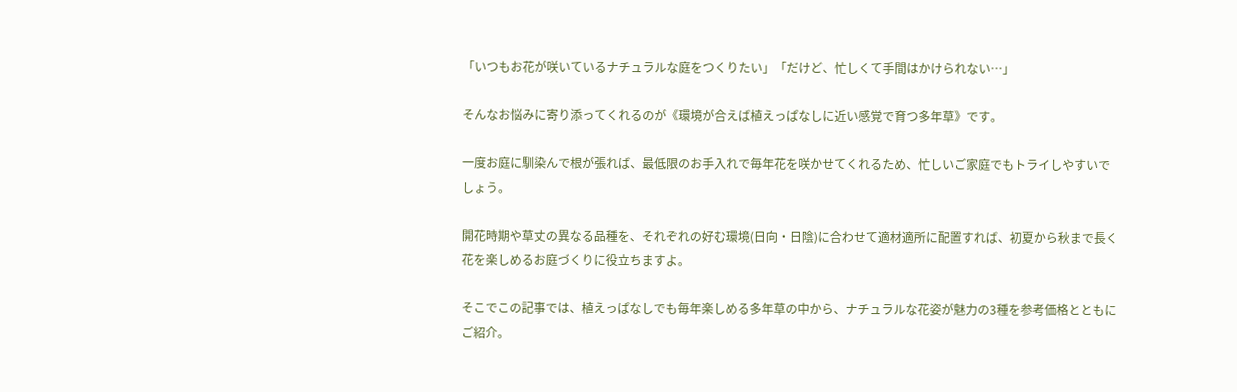「いつもお花が咲いているナチュラルな庭をつくりたい」「だけど、忙しくて手間はかけられない…」

そんなお悩みに寄り添ってくれるのが《環境が合えば植えっぱなしに近い感覚で育つ多年草》です。

一度お庭に馴染んで根が張れば、最低限のお手入れで毎年花を咲かせてくれるため、忙しいご家庭でもトライしやすいでしょう。

開花時期や草丈の異なる品種を、それぞれの好む環境(日向・日陰)に合わせて適材適所に配置すれば、初夏から秋まで長く花を楽しめるお庭づくりに役立ちますよ。

そこでこの記事では、植えっぱなしでも毎年楽しめる多年草の中から、ナチュラルな花姿が魅力の3種を参考価格とともにご紹介。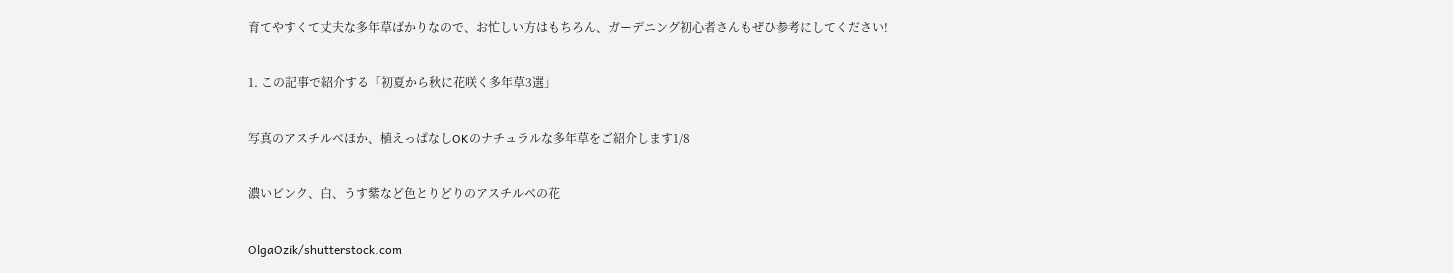育てやすくて丈夫な多年草ばかりなので、お忙しい方はもちろん、ガーデニング初心者さんもぜひ参考にしてください!

1. この記事で紹介する「初夏から秋に花咲く多年草3選」

写真のアスチルベほか、植えっぱなしOKのナチュラルな多年草をご紹介します1/8

濃いピンク、白、うす紫など色とりどりのアスチルベの花

OlgaOzik/shutterstock.com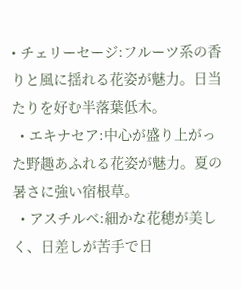• チェリーセージ:フルーツ系の香りと風に揺れる花姿が魅力。日当たりを好む半落葉低木。
  • エキナセア:中心が盛り上がった野趣あふれる花姿が魅力。夏の暑さに強い宿根草。
  • アスチルベ:細かな花穂が美しく、日差しが苦手で日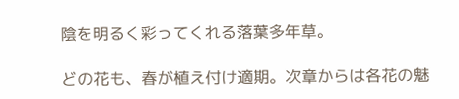陰を明るく彩ってくれる落葉多年草。

どの花も、春が植え付け適期。次章からは各花の魅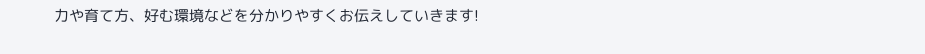力や育て方、好む環境などを分かりやすくお伝えしていきます!